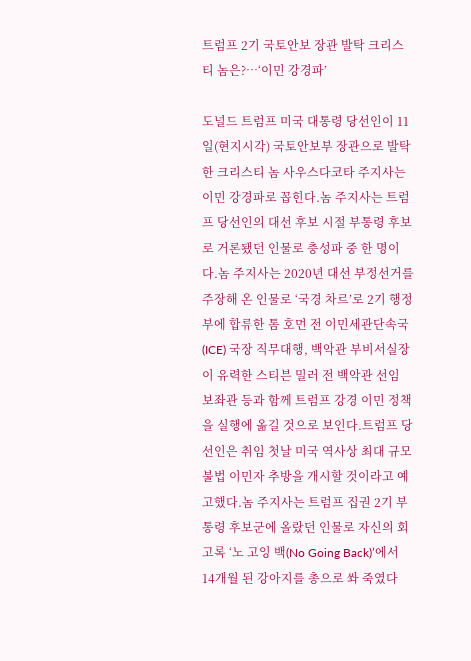트럼프 2기 국토안보 장관 발탁 크리스티 놈은?…‘이민 강경파’

도널드 트럼프 미국 대통령 당선인이 11일(현지시각) 국토안보부 장관으로 발탁한 크리스티 놈 사우스다코타 주지사는 이민 강경파로 꼽힌다.놈 주지사는 트럼프 당선인의 대선 후보 시절 부통령 후보로 거론됐던 인물로 충성파 중 한 명이다.놈 주지사는 2020년 대선 부정선거를 주장해 온 인물로 ‘국경 차르’로 2기 행정부에 합류한 톰 호먼 전 이민세관단속국(ICE) 국장 직무대행, 백악관 부비서실장이 유력한 스티븐 밀러 전 백악관 선임 보좌관 등과 함께 트럼프 강경 이민 정책을 실행에 옮길 것으로 보인다.트럼프 당선인은 취임 첫날 미국 역사상 최대 규모 불법 이민자 추방을 개시할 것이라고 예고했다.놈 주지사는 트럼프 집권 2기 부통령 후보군에 올랐던 인물로 자신의 회고록 ‘노 고잉 백(No Going Back)’에서 14개월 된 강아지를 총으로 쏴 죽였다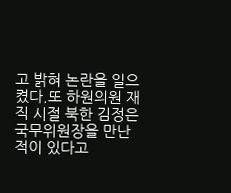고 밝혀 논란을 일으켰다.또 하원의원 재직 시절 북한 김정은 국무위원장을 만난 적이 있다고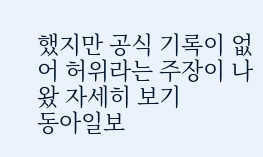했지만 공식 기록이 없어 허위라는 주장이 나왔 자세히 보기
동아일보